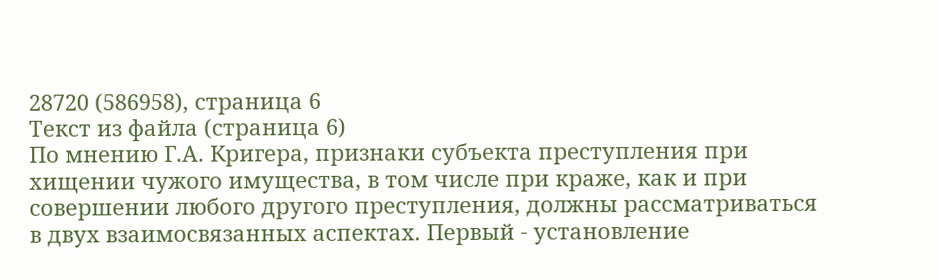28720 (586958), страница 6
Текст из файла (страница 6)
По мнению Г.А. Кригера, признаки субъекта преступления при хищении чужого имущества, в том числе при краже, как и при совершении любого другого преступления, должны рассматриваться в двух взаимосвязанных аспектах. Первый - установление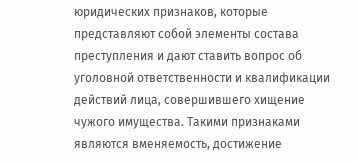юридических признаков, которые представляют собой элементы состава преступления и дают ставить вопрос об уголовной ответственности и квалификации действий лица, совершившего хищение чужого имущества. Такими признаками являются вменяемость, достижение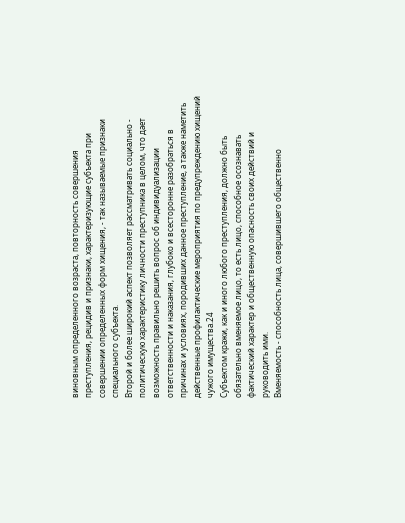виновным определенного возраста, повторность совершения преступления, рецидив и признаки, характеризующие субъекта при совершении определенных форм хищения, - так называемые признаки специального субъекта.
Второй и более широкий аспект позволяет рассматривать социально - политическую характеристику личности преступника в целом, что дает возможность правильно решить вопрос об индивидуализации ответственности и наказания, глубоко и всесторонне разобраться в причинах и условиях, породивших данное преступление, а также наметить действенные профилактические мероприятия по предупреждению хищений чужого имущества.24
Субъектом кражи, как и иного любого преступления, должно быть обязательно вменяемое лицо, то есть лицо, способное осознавать фактический характер и общественную опасность своих действий и руководить ими.
Вменяемость - способность лица, совершившего общественно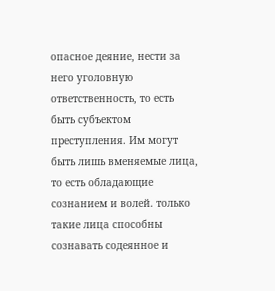опасное деяние, нести за него уголовную ответственность, то есть быть субъектом преступления. Им могут быть лишь вменяемые лица, то есть обладающие сознанием и волей. только такие лица способны сознавать содеянное и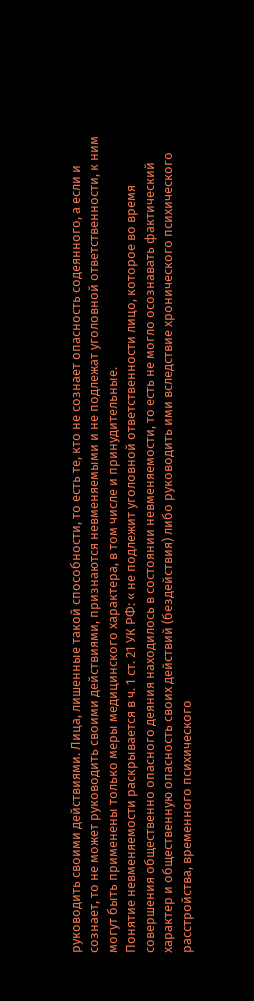руководить своими действиями. Лица, лишенные такой способности, то есть те, кто не сознает опасность содеянного, а если и сознает, то не может руководить своими действиями, признаются невменяемыми и не подлежат уголовной ответственности, к ним могут быть применены только меры медицинского характера, в том числе и принудительные.
Понятие невменяемости раскрывается в ч. 1 ст. 21 УК РФ: « не подлежит уголовной ответственности лицо, которое во время совершения общественно опасного деяния находилось в состоянии невменяемости, то есть не могло осознавать фактический характер и общественную опасность своих действий (бездействия) либо руководить ими вследствие хронического психического расстройства, временного психического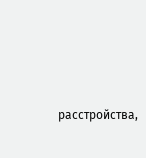расстройства,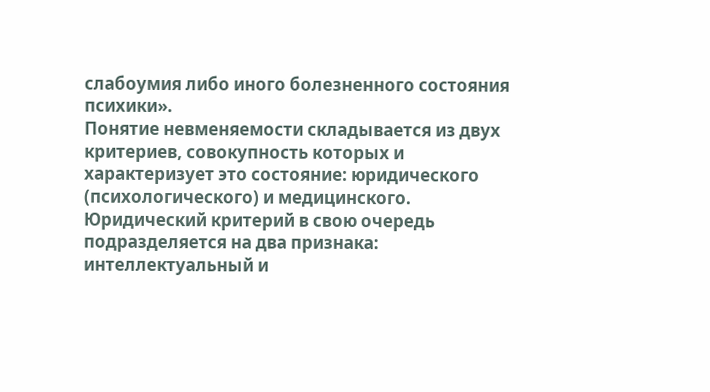слабоумия либо иного болезненного состояния психики».
Понятие невменяемости складывается из двух критериев, совокупность которых и характеризует это состояние: юридического (психологического) и медицинского.
Юридический критерий в свою очередь подразделяется на два признака: интеллектуальный и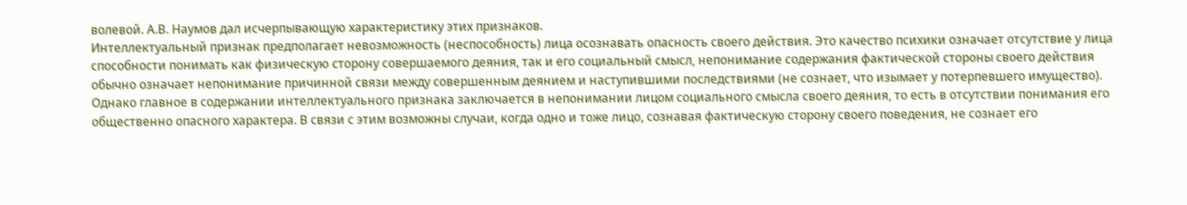волевой. А.В. Наумов дал исчерпывающую характеристику этих признаков.
Интеллектуальный признак предполагает невозможность (неспособность) лица осознавать опасность своего действия. Это качество психики означает отсутствие у лица способности понимать как физическую сторону совершаемого деяния, так и его социальный смысл, непонимание содержания фактической стороны своего действия обычно означает непонимание причинной связи между совершенным деянием и наступившими последствиями (не сознает, что изымает у потерпевшего имущество). Однако главное в содержании интеллектуального признака заключается в непонимании лицом социального смысла своего деяния, то есть в отсутствии понимания его общественно опасного характера. В связи с этим возможны случаи, когда одно и тоже лицо, сознавая фактическую сторону своего поведения, не сознает его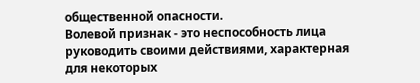общественной опасности.
Волевой признак - это неспособность лица руководить своими действиями, характерная для некоторых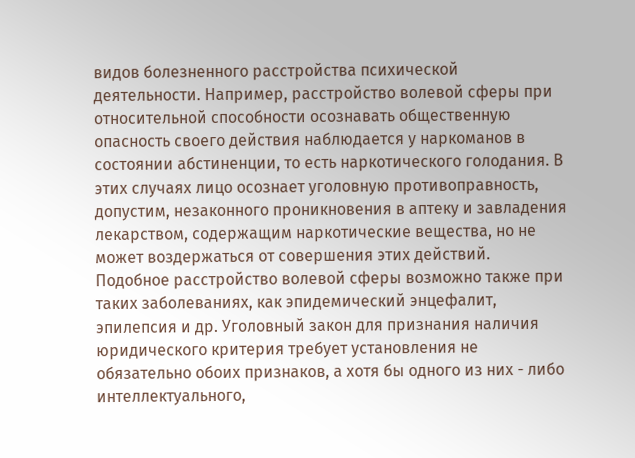видов болезненного расстройства психической деятельности. Например, расстройство волевой сферы при относительной способности осознавать общественную опасность своего действия наблюдается у наркоманов в состоянии абстиненции, то есть наркотического голодания. В этих случаях лицо осознает уголовную противоправность, допустим, незаконного проникновения в аптеку и завладения лекарством, содержащим наркотические вещества, но не может воздержаться от совершения этих действий. Подобное расстройство волевой сферы возможно также при таких заболеваниях, как эпидемический энцефалит, эпилепсия и др. Уголовный закон для признания наличия юридического критерия требует установления не обязательно обоих признаков, а хотя бы одного из них - либо интеллектуального,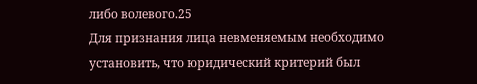либо волевого.25
Для признания лица невменяемым необходимо установить, что юридический критерий был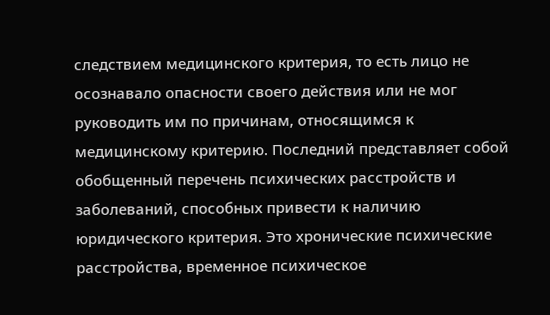следствием медицинского критерия, то есть лицо не осознавало опасности своего действия или не мог руководить им по причинам, относящимся к медицинскому критерию. Последний представляет собой обобщенный перечень психических расстройств и заболеваний, способных привести к наличию юридического критерия. Это хронические психические расстройства, временное психическое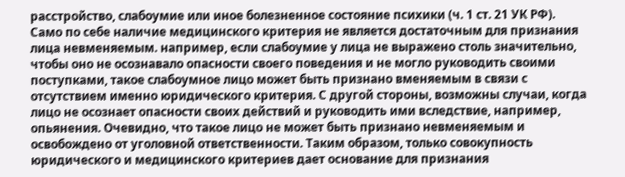расстройство, слабоумие или иное болезненное состояние психики (ч. 1 ст. 21 УК РФ).
Само по себе наличие медицинского критерия не является достаточным для признания лица невменяемым. например, если слабоумие у лица не выражено столь значительно, чтобы оно не осознавало опасности своего поведения и не могло руководить своими поступками, такое слабоумное лицо может быть признано вменяемым в связи с отсутствием именно юридического критерия. С другой стороны, возможны случаи, когда лицо не осознает опасности своих действий и руководить ими вследствие, например, опьянения. Очевидно, что такое лицо не может быть признано невменяемым и освобождено от уголовной ответственности. Таким образом, только совокупность юридического и медицинского критериев дает основание для признания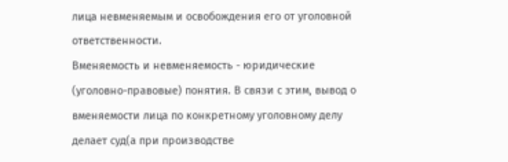лица невменяемым и освобождения его от уголовной ответственности.
Вменяемость и невменяемость - юридические (уголовно-правовые) понятия. В связи с этим, вывод о вменяемости лица по конкретному уголовному делу делает суд(а при производстве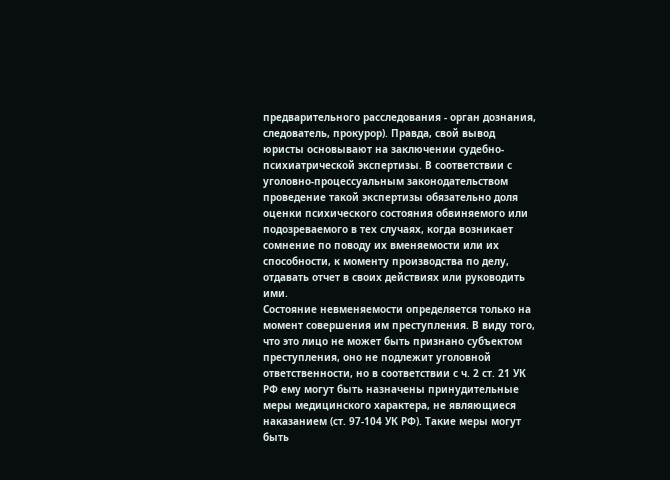предварительного расследования - орган дознания, следователь, прокурор). Правда, свой вывод юристы основывают на заключении судебно-психиатрической экспертизы. В соответствии с уголовно-процессуальным законодательством проведение такой экспертизы обязательно доля оценки психического состояния обвиняемого или подозреваемого в тех случаях, когда возникает сомнение по поводу их вменяемости или их способности, к моменту производства по делу, отдавать отчет в своих действиях или руководить ими.
Состояние невменяемости определяется только на момент совершения им преступления. В виду того, что это лицо не может быть признано субъектом преступления, оно не подлежит уголовной ответственности, но в соответствии с ч. 2 ст. 21 УК РФ ему могут быть назначены принудительные меры медицинского характера, не являющиеся наказанием (ст. 97-104 УК РФ). Такие меры могут быть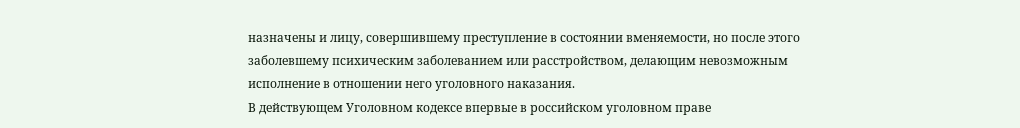назначены и лицу, совершившему преступление в состоянии вменяемости, но после этого заболевшему психическим заболеванием или расстройством, делающим невозможным исполнение в отношении него уголовного наказания.
В действующем Уголовном кодексе впервые в российском уголовном праве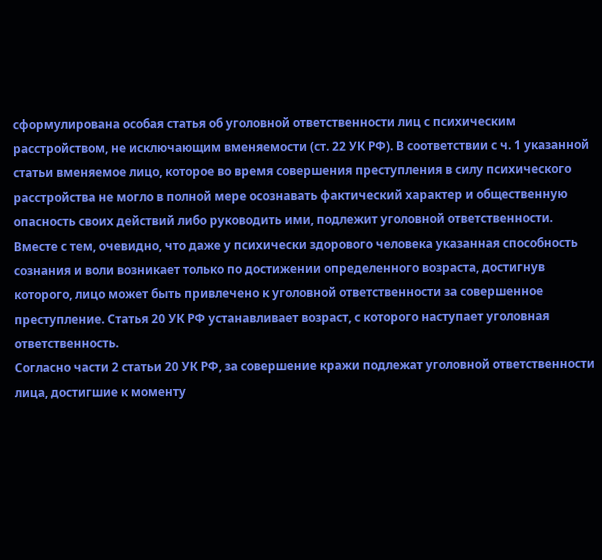сформулирована особая статья об уголовной ответственности лиц с психическим расстройством, не исключающим вменяемости (ст. 22 УК РФ). В соответствии с ч. 1 указанной статьи вменяемое лицо, которое во время совершения преступления в силу психического расстройства не могло в полной мере осознавать фактический характер и общественную опасность своих действий либо руководить ими, подлежит уголовной ответственности.
Вместе с тем, очевидно, что даже у психически здорового человека указанная способность сознания и воли возникает только по достижении определенного возраста, достигнув которого, лицо может быть привлечено к уголовной ответственности за совершенное преступление. Статья 20 УК РФ устанавливает возраст, с которого наступает уголовная ответственность.
Согласно части 2 статьи 20 УК РФ, за совершение кражи подлежат уголовной ответственности лица, достигшие к моменту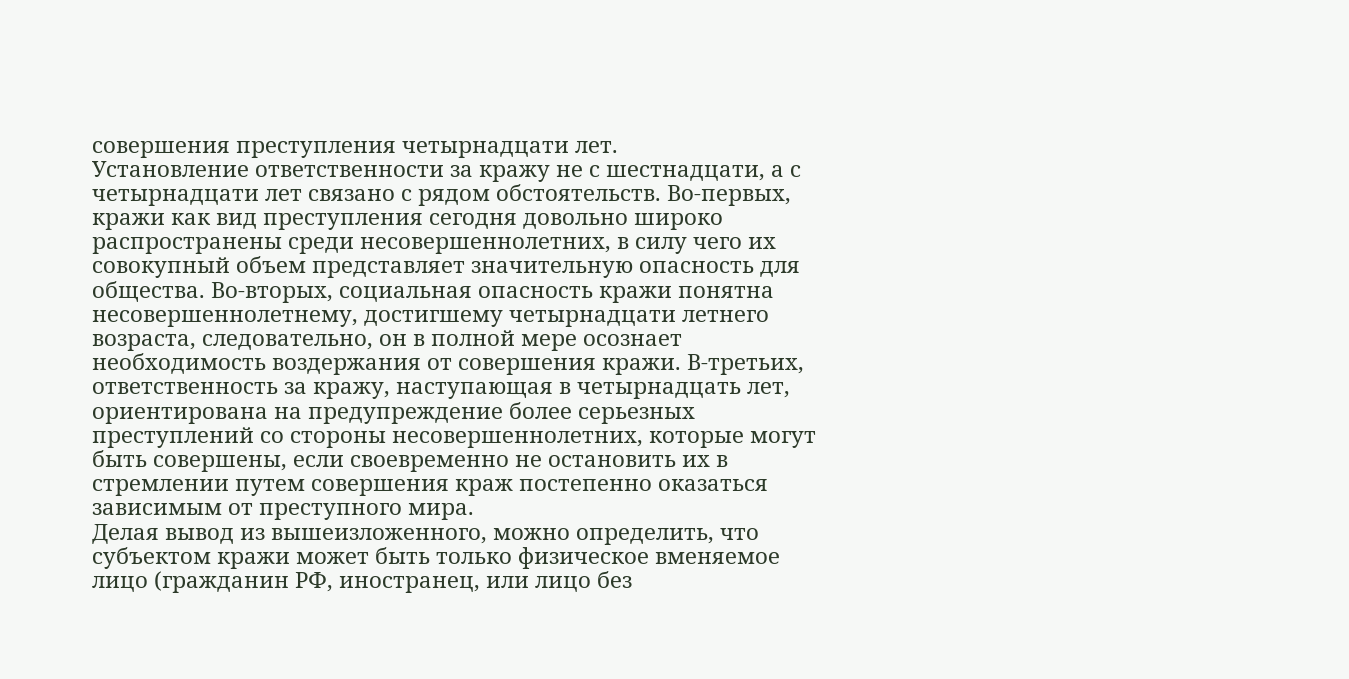совершения преступления четырнадцати лет.
Установление ответственности за кражу не с шестнадцати, а с четырнадцати лет связано с рядом обстоятельств. Во-первых, кражи как вид преступления сегодня довольно широко распространены среди несовершеннолетних, в силу чего их совокупный объем представляет значительную опасность для общества. Во-вторых, социальная опасность кражи понятна несовершеннолетнему, достигшему четырнадцати летнего возраста, следовательно, он в полной мере осознает необходимость воздержания от совершения кражи. В-третьих, ответственность за кражу, наступающая в четырнадцать лет, ориентирована на предупреждение более серьезных преступлений со стороны несовершеннолетних, которые могут быть совершены, если своевременно не остановить их в стремлении путем совершения краж постепенно оказаться зависимым от преступного мира.
Делая вывод из вышеизложенного, можно определить, что субъектом кражи может быть только физическое вменяемое лицо (гражданин РФ, иностранец, или лицо без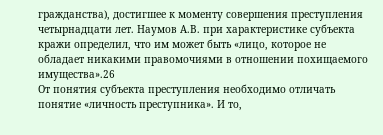гражданства), достигшее к моменту совершения преступления четырнадцати лет. Наумов А.В. при характеристике субъекта кражи определил, что им может быть «лицо, которое не обладает никакими правомочиями в отношении похищаемого имущества».26
От понятия субъекта преступления необходимо отличать понятие «личность преступника». И то,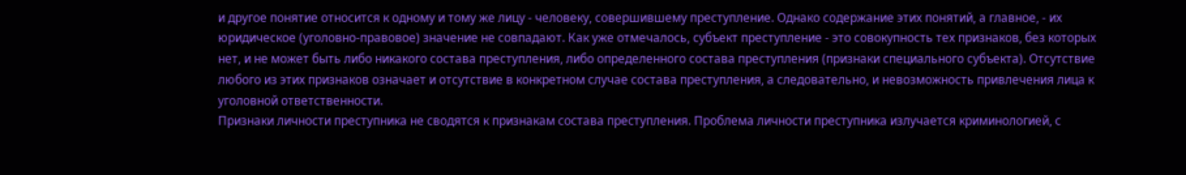и другое понятие относится к одному и тому же лицу - человеку, совершившему преступление. Однако содержание этих понятий, а главное, - их юридическое (уголовно-правовое) значение не совпадают. Как уже отмечалось, субъект преступление - это совокупность тех признаков, без которых нет, и не может быть либо никакого состава преступления, либо определенного состава преступления (признаки специального субъекта). Отсутствие любого из этих признаков означает и отсутствие в конкретном случае состава преступления, а следовательно, и невозможность привлечения лица к уголовной ответственности.
Признаки личности преступника не сводятся к признакам состава преступления. Проблема личности преступника излучается криминологией, с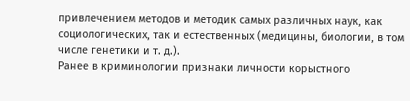привлечением методов и методик самых различных наук, как социологических, так и естественных (медицины, биологии, в том числе генетики и т. д.).
Ранее в криминологии признаки личности корыстного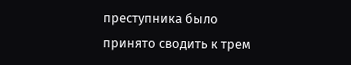преступника было принято сводить к трем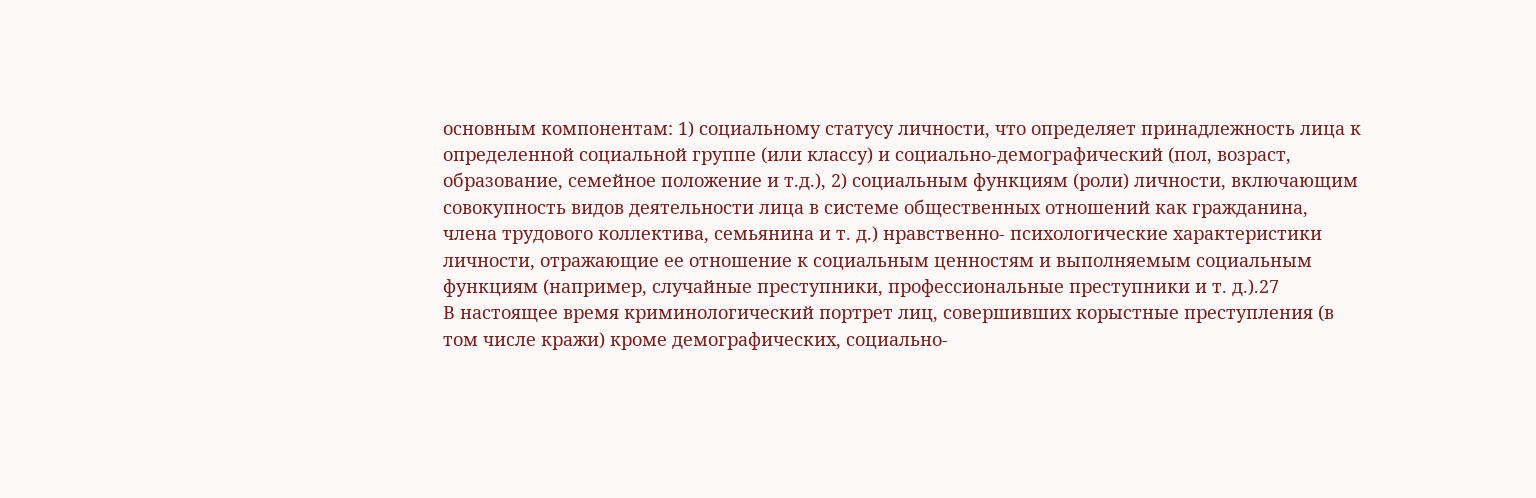основным компонентам: 1) социальному статусу личности, что определяет принадлежность лица к определенной социальной группе (или классу) и социально-демографический (пол, возраст, образование, семейное положение и т.д.), 2) социальным функциям (роли) личности, включающим совокупность видов деятельности лица в системе общественных отношений как гражданина, члена трудового коллектива, семьянина и т. д.) нравственно- психологические характеристики личности, отражающие ее отношение к социальным ценностям и выполняемым социальным функциям (например, случайные преступники, профессиональные преступники и т. д.).27
В настоящее время криминологический портрет лиц, совершивших корыстные преступления (в том числе кражи) кроме демографических, социально-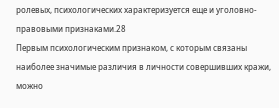ролевых, психологических характеризуется еще и уголовно-правовыми признаками.28
Первым психологическим признаком, с которым связаны наиболее значимые различия в личности совершивших кражи, можно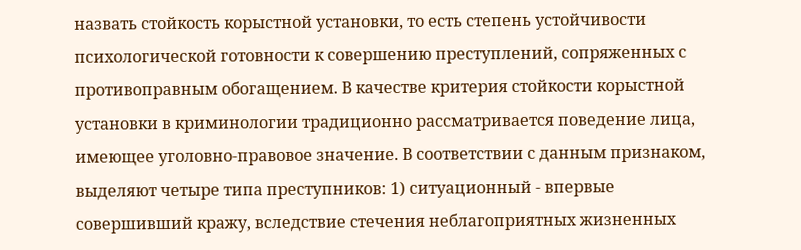назвать стойкость корыстной установки, то есть степень устойчивости психологической готовности к совершению преступлений, сопряженных с противоправным обогащением. В качестве критерия стойкости корыстной установки в криминологии традиционно рассматривается поведение лица, имеющее уголовно-правовое значение. В соответствии с данным признаком, выделяют четыре типа преступников: 1) ситуационный - впервые совершивший кражу, вследствие стечения неблагоприятных жизненных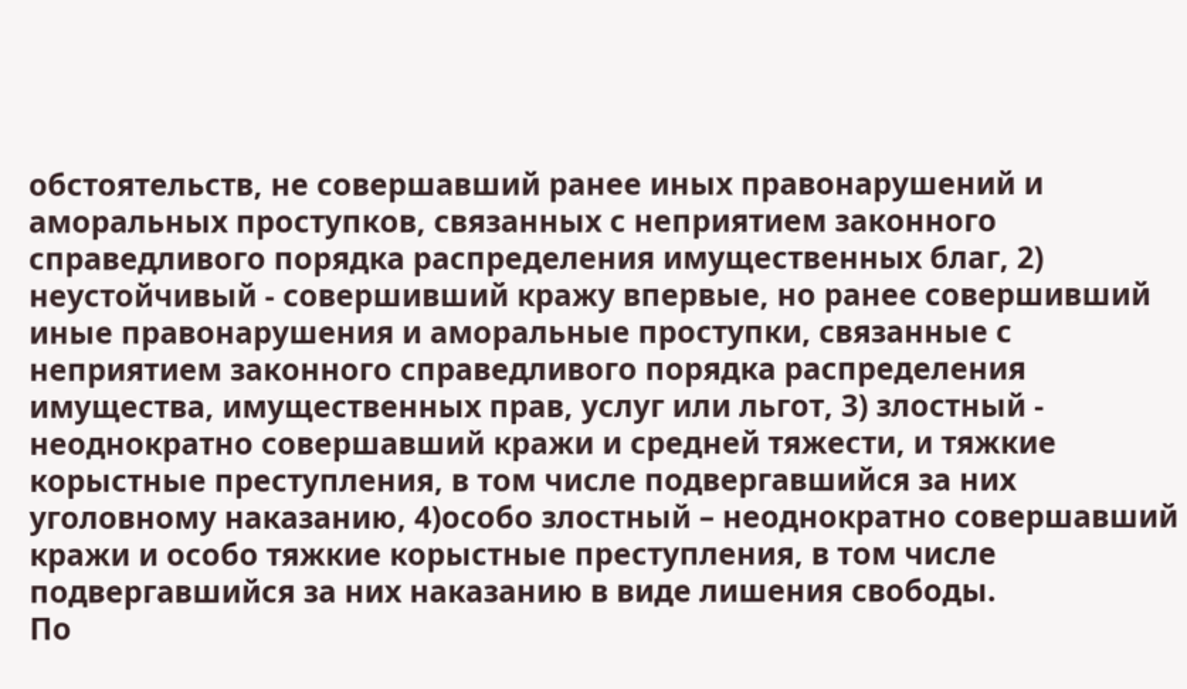обстоятельств, не совершавший ранее иных правонарушений и аморальных проступков, связанных с неприятием законного справедливого порядка распределения имущественных благ, 2) неустойчивый - совершивший кражу впервые, но ранее совершивший иные правонарушения и аморальные проступки, связанные с неприятием законного справедливого порядка распределения имущества, имущественных прав, услуг или льгот, 3) злостный - неоднократно совершавший кражи и средней тяжести, и тяжкие корыстные преступления, в том числе подвергавшийся за них уголовному наказанию, 4)особо злостный – неоднократно совершавший кражи и особо тяжкие корыстные преступления, в том числе подвергавшийся за них наказанию в виде лишения свободы.
По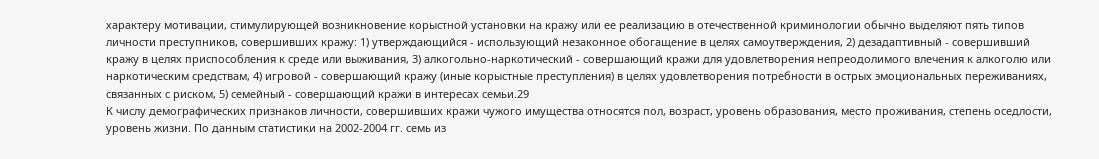характеру мотивации, стимулирующей возникновение корыстной установки на кражу или ее реализацию в отечественной криминологии обычно выделяют пять типов личности преступников, совершивших кражу: 1) утверждающийся - использующий незаконное обогащение в целях самоутверждения, 2) дезадаптивный - совершивший кражу в целях приспособления к среде или выживания, 3) алкогольно-наркотический - совершающий кражи для удовлетворения непреодолимого влечения к алкоголю или наркотическим средствам, 4) игровой - совершающий кражу (иные корыстные преступления) в целях удовлетворения потребности в острых эмоциональных переживаниях, связанных с риском, 5) семейный - совершающий кражи в интересах семьи.29
К числу демографических признаков личности, совершивших кражи чужого имущества относятся пол, возраст, уровень образования, место проживания, степень оседлости, уровень жизни. По данным статистики на 2002-2004 гг. семь из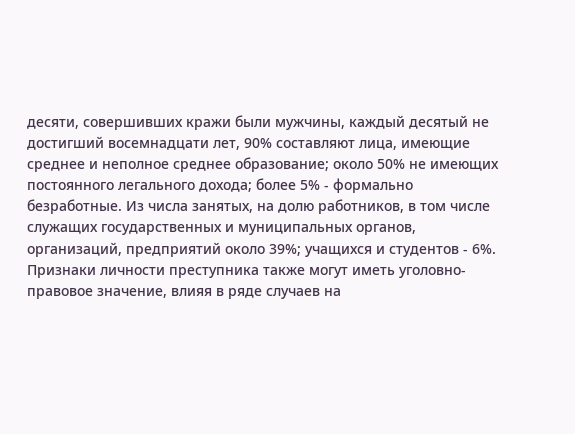десяти, совершивших кражи были мужчины, каждый десятый не достигший восемнадцати лет, 90% составляют лица, имеющие среднее и неполное среднее образование; около 50% не имеющих постоянного легального дохода; более 5% - формально безработные. Из числа занятых, на долю работников, в том числе служащих государственных и муниципальных органов, организаций, предприятий около 39%; учащихся и студентов - 6%.
Признаки личности преступника также могут иметь уголовно-правовое значение, влияя в ряде случаев на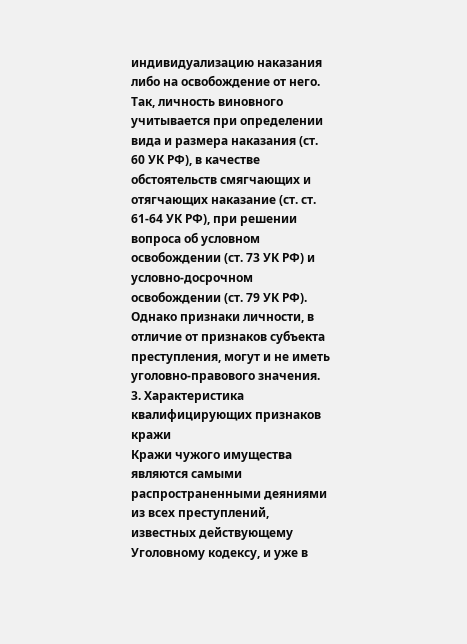индивидуализацию наказания либо на освобождение от него. Так, личность виновного учитывается при определении вида и размера наказания (ст. 60 УК РФ), в качестве обстоятельств смягчающих и отягчающих наказание (ст. ст. 61-64 УК РФ), при решении вопроса об условном освобождении (ст. 73 УК РФ) и условно-досрочном освобождении (ст. 79 УК РФ).
Однако признаки личности, в отличие от признаков субъекта преступления, могут и не иметь уголовно-правового значения.
3. Характеристика квалифицирующих признаков кражи
Кражи чужого имущества являются самыми распространенными деяниями из всех преступлений, известных действующему Уголовному кодексу, и уже в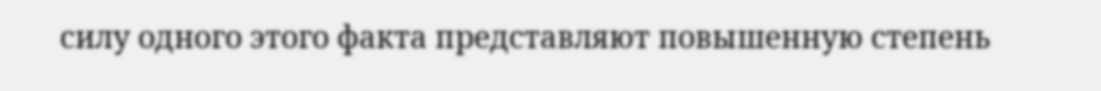силу одного этого факта представляют повышенную степень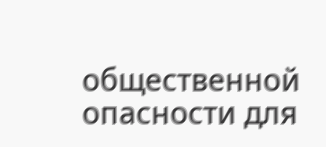общественной опасности для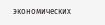экономических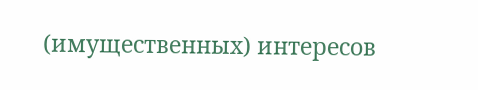(имущественных) интересов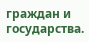граждан и государства.